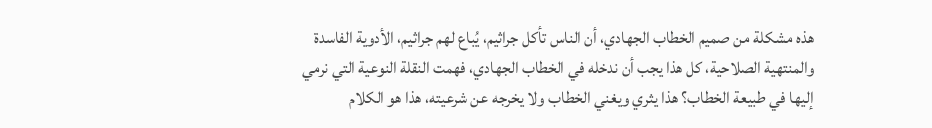هذه مشكلة من صميم الخطاب الجهادي، أن الناس تأكل جراثيم، يُباع لهم جراثيم، الأدوية الفاسدة والمنتهية الصلاحية، كل هذا يجب أن ندخله في الخطاب الجهادي، فهمت النقلة النوعية التي نرمي إليها في طبيعة الخطاب؟ هذا يثري ويغني الخطاب ولا يخرجه عن شرعيته، هذا هو الكلام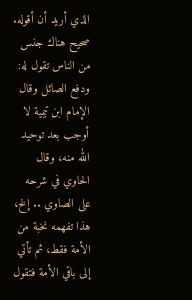الذي أريد أن أقوله.
صحيح هناك جنس من الناس تقول له: ودفع الصائل وقال الإمام ابن تيمية لا أوجب بعد توحيد الله منه، وقال الحاوي في شرحه على الصاوي .. إلخ، هذا تفهمه نخبة من الأمة فقط، ثم تأتي إلى باقي الأمة فتقول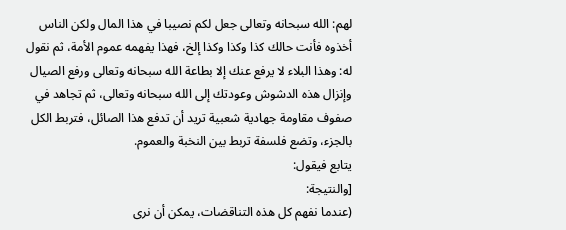لهم: الله سبحانه وتعالى جعل لكم نصيبا في هذا المال ولكن الناس أخذوه فأنت حالك كذا وكذا وكذا إلخ، فهذا يفهمه عموم الأمة، ثم نقول له: وهذا البلاء لا يرفع عنك إلا بطاعة الله سبحانه وتعالى ورفع الصيال وإنزال هذه الدشوش وعودتك إلى الله سبحانه وتعالى، ثم تجاهد في صفوف مقاومة جهادية شعبية تريد أن تدفع هذا الصائل، فتربط الكل بالجزء، وتضع فلسفة تربط بين النخبة والعموم.
يتابع فيقول:
[والنتيجة:
(عندما نفهم كل هذه التناقضات، يمكن أن نرى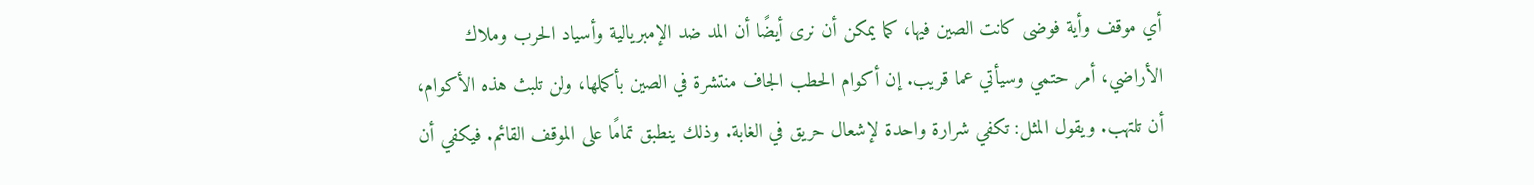أي موقف وأية فوضى كانت الصين فيها، كما يمكن أن نرى أيضًا أن المد ضد الإمبريالية وأسياد الحرب وملاك الأراضي، أمر حتمي وسيأتي عما قريب. إن أكوام الحطب الجاف منتشرة في الصين بأكملها، ولن تلبث هذه الأكوام، أن تلتهب. ويقول المثل: تكفي شرارة واحدة لإشعال حريق في الغابة. وذلك ينطبق تمامًا على الموقف القائم. فيكفي أن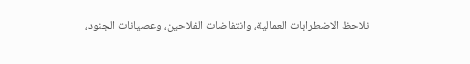نلاحظ الاضطرابات العمالية، وانتفاضات الفلاحين، وعصيانات الجنود،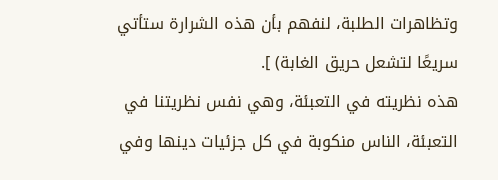وتظاهرات الطلبة، لنفهم بأن هذه الشرارة ستأتي سريعًا لتشعل حريق الغابة) ].
هذه نظريته في التعبئة، وهي نفس نظريتنا في التعبئة، الناس منكوبة في كل جزئيات دينها وفي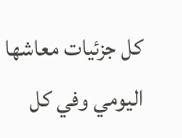كل جزئيات معاشها اليومي وفي كل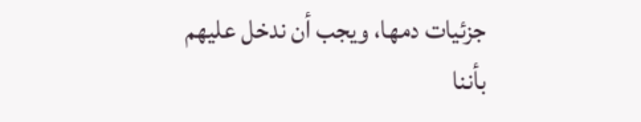جزئيات دمها، ويجب أن ندخل عليهم بأننا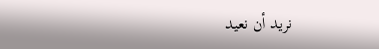نريد أن نعيد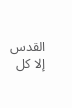القدس إلا كل